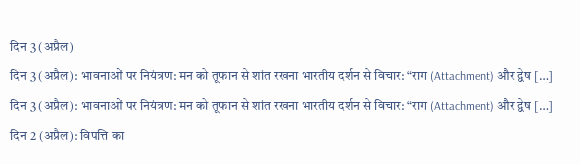दिन 3 (अप्रैल)
दिन 3 (अप्रैल): भावनाओं पर नियंत्रण: मन को तूफान से शांत रखना भारतीय दर्शन से विचार: “राग (Attachment) और द्वेष […]
दिन 3 (अप्रैल): भावनाओं पर नियंत्रण: मन को तूफान से शांत रखना भारतीय दर्शन से विचार: “राग (Attachment) और द्वेष […]
दिन 2 (अप्रैल): विपत्ति का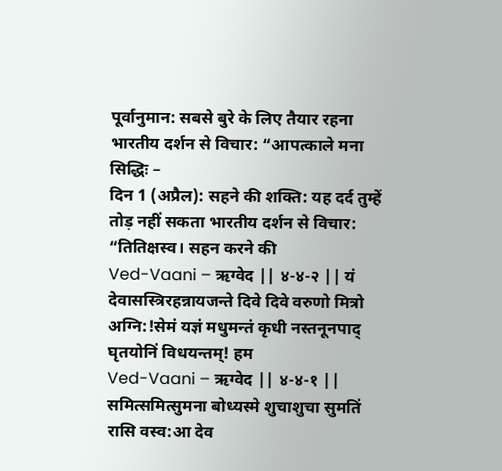पूर्वानुमान: सबसे बुरे के लिए तैयार रहना भारतीय दर्शन से विचार: “आपत्काले मना सिद्धिः –
दिन 1 (अप्रैल): सहने की शक्ति: यह दर्द तुम्हें तोड़ नहीं सकता भारतीय दर्शन से विचार: “तितिक्षस्व। सहन करने की
Ved-Vaani – ऋग्वेद || ४-४-२ || यं देवासस्त्रिरहन्नायजन्ते दिवे दिवे वरुणो मित्रो अग्नि:!सेमं यज्ञं मधुमन्तं कृधी नस्तनूनपाद् घृतयोनिं विधयन्तम्! हम
Ved-Vaani – ऋग्वेद || ४-४-१ || समित्समित्सुमना बोध्यस्मे शुचाशुचा सुमतिं रासि वस्व:आ देव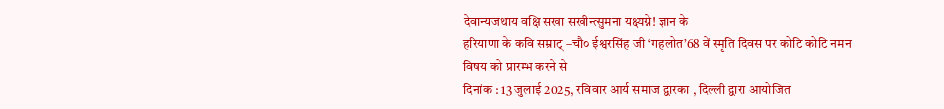देवान्यजथाय वक्षि सखा सखीन्त्सुमना यक्ष्यग्ने! ज्ञान के
हरियाणा के कवि सम्राट् –चौ० ईश्वरसिंह जी ‘गहलोत’68 वें स्मृति दिवस पर कोटि कोटि नमन विषय को प्रारम्भ करने से
दिनांक : 13 जुलाई 2025, रविवार आर्य समाज द्वारका , दिल्ली द्वारा आयोजित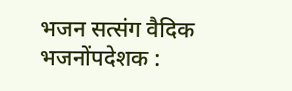भजन सत्संग वैदिक भजनोंपदेशक :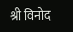श्री विनोद